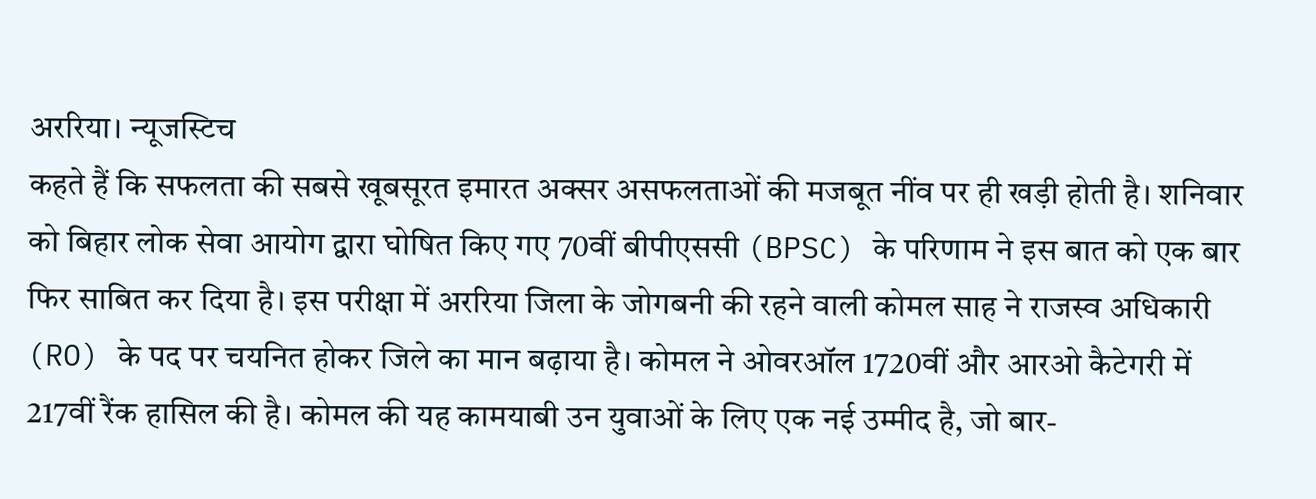अररिया। न्यूजस्टिच
कहते हैं कि सफलता की सबसे खूबसूरत इमारत अक्सर असफलताओं की मजबूत नींव पर ही खड़ी होती है। शनिवार को बिहार लोक सेवा आयोग द्वारा घोषित किए गए 70वीं बीपीएससी (BPSC) के परिणाम ने इस बात को एक बार फिर साबित कर दिया है। इस परीक्षा में अररिया जिला के जोगबनी की रहने वाली कोमल साह ने राजस्व अधिकारी (RO) के पद पर चयनित होकर जिले का मान बढ़ाया है। कोमल ने ओवरऑल 1720वीं और आरओ कैटेगरी में 217वीं रैंक हासिल की है। कोमल की यह कामयाबी उन युवाओं के लिए एक नई उम्मीद है, जो बार-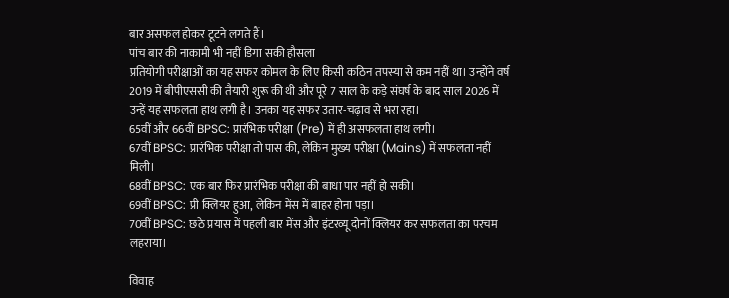बार असफल होकर टूटने लगते हैं।
पांच बार की नाकामी भी नहीं डिगा सकी हौसला
प्रतियोगी परीक्षाओं का यह सफर कोमल के लिए किसी कठिन तपस्या से कम नहीं था। उन्होंने वर्ष 2019 में बीपीएससी की तैयारी शुरू की थी और पूरे 7 साल के कड़े संघर्ष के बाद साल 2026 में उन्हें यह सफलता हाथ लगी है। उनका यह सफर उतार-चढ़ाव से भरा रहा।
65वीं और 66वीं BPSC: प्रारंभिक परीक्षा (Pre) में ही असफलता हाथ लगी।
67वीं BPSC: प्रारंभिक परीक्षा तो पास की, लेकिन मुख्य परीक्षा (Mains) में सफलता नहीं मिली।
68वीं BPSC: एक बार फिर प्रारंभिक परीक्षा की बाधा पार नहीं हो सकी।
69वीं BPSC: प्री क्लियर हुआ, लेकिन मेंस में बाहर होना पड़ा।
70वीं BPSC: छठे प्रयास में पहली बार मेंस और इंटरव्यू दोनों क्लियर कर सफलता का परचम लहराया।

विवाह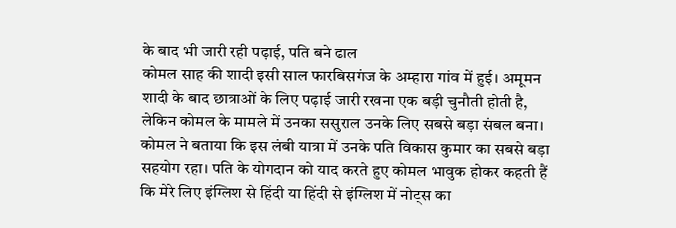के बाद भी जारी रही पढ़ाई, पति बने ढाल
कोमल साह की शादी इसी साल फारबिसगंज के अम्हारा गांव में हुई। अमूमन शादी के बाद छात्राओं के लिए पढ़ाई जारी रखना एक बड़ी चुनौती होती है, लेकिन कोमल के मामले में उनका ससुराल उनके लिए सबसे बड़ा संबल बना। कोमल ने बताया कि इस लंबी यात्रा में उनके पति विकास कुमार का सबसे बड़ा सहयोग रहा। पति के योगदान को याद करते हुए कोमल भावुक होकर कहती हैं कि मेरे लिए इंग्लिश से हिंदी या हिंदी से इंग्लिश में नोट्स का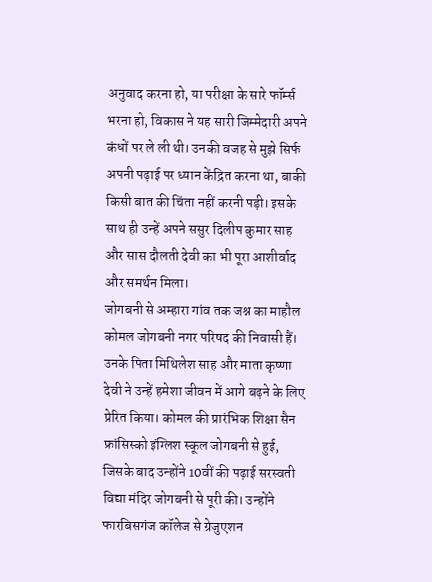अनुवाद करना हो, या परीक्षा के सारे फॉर्म्स भरना हो, विकास ने यह सारी जिम्मेदारी अपने कंधों पर ले ली थी। उनकी वजह से मुझे सिर्फ अपनी पढ़ाई पर ध्यान केंद्रित करना था, बाकी किसी बात की चिंता नहीं करनी पड़ी। इसके साथ ही उन्हें अपने ससुर दिलीप कुमार साह और सास दौलती देवी का भी पूरा आशीर्वाद और समर्थन मिला।
जोगबनी से अम्हारा गांव तक जश्न का माहौल
कोमल जोगबनी नगर परिषद की निवासी हैं। उनके पिता मिथिलेश साह और माता कृष्णा देवी ने उन्हें हमेशा जीवन में आगे बढ़ने के लिए प्रेरित किया। कोमल की प्रारंभिक शिक्षा सैन फ्रांसिस्को इंग्लिश स्कूल जोगबनी से हुई, जिसके बाद उन्होंने 10वीं की पढ़ाई सरस्वती विद्या मंदिर जोगबनी से पूरी की। उन्होंने फारबिसगंज कॉलेज से ग्रेजुएशन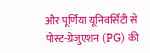और पूर्णिया यूनिवर्सिटी से पोस्ट-ग्रेजुएशन (PG) की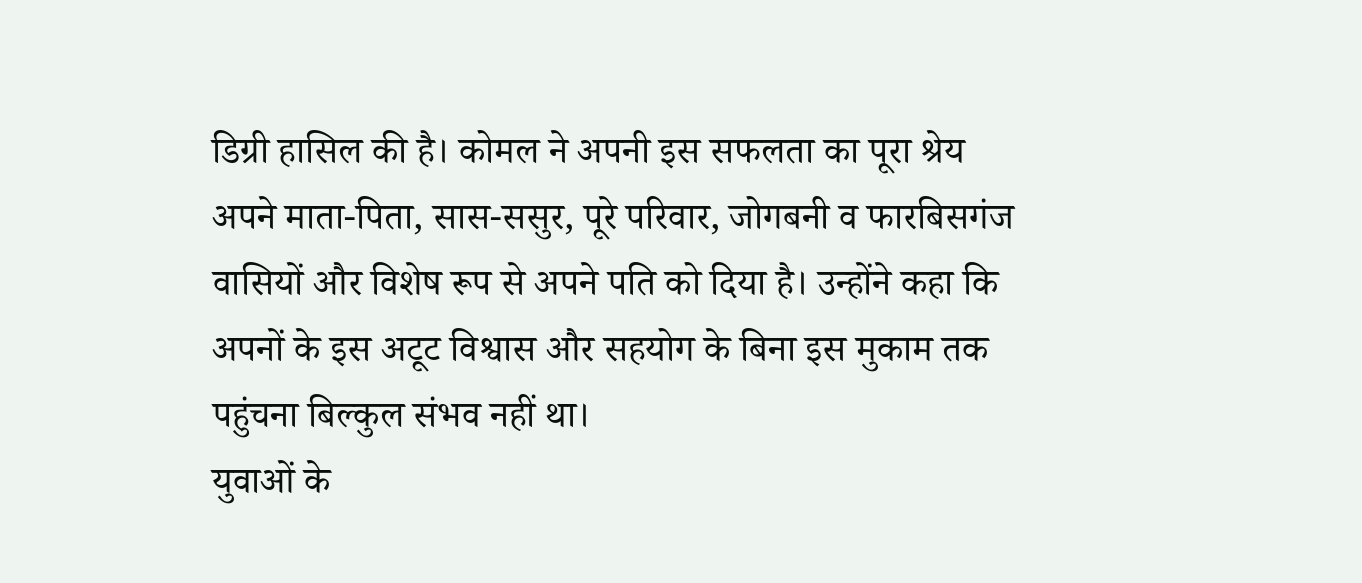डिग्री हासिल की है। कोमल ने अपनी इस सफलता का पूरा श्रेय अपने माता-पिता, सास-ससुर, पूरे परिवार, जोगबनी व फारबिसगंज वासियों और विशेष रूप से अपने पति को दिया है। उन्होंने कहा कि अपनों के इस अटूट विश्वास और सहयोग के बिना इस मुकाम तक पहुंचना बिल्कुल संभव नहीं था।
युवाओं के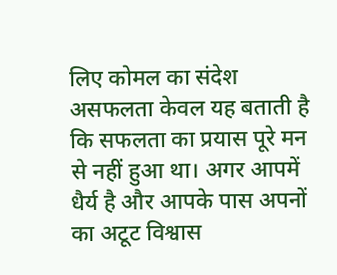लिए कोमल का संदेश
असफलता केवल यह बताती है कि सफलता का प्रयास पूरे मन से नहीं हुआ था। अगर आपमें धैर्य है और आपके पास अपनों का अटूट विश्वास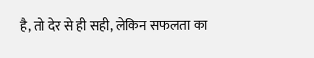है, तो देर से ही सही, लेकिन सफलता का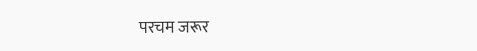परचम जरूर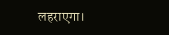लहराएगा।